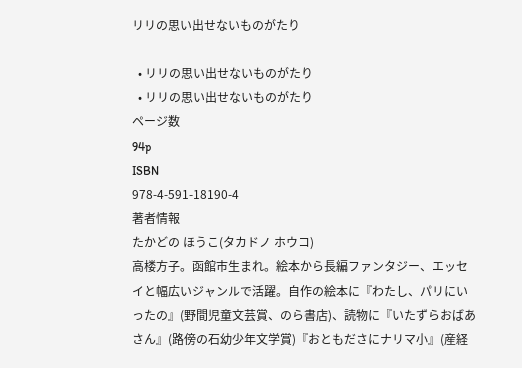リリの思い出せないものがたり

  • リリの思い出せないものがたり
  • リリの思い出せないものがたり
ページ数
94p
ISBN
978-4-591-18190-4
著者情報
たかどの ほうこ(タカドノ ホウコ)
高楼方子。函館市生まれ。絵本から長編ファンタジー、エッセイと幅広いジャンルで活躍。自作の絵本に『わたし、パリにいったの』(野間児童文芸賞、のら書店)、読物に『いたずらおばあさん』(路傍の石幼少年文学賞)『おともださにナリマ小』(産経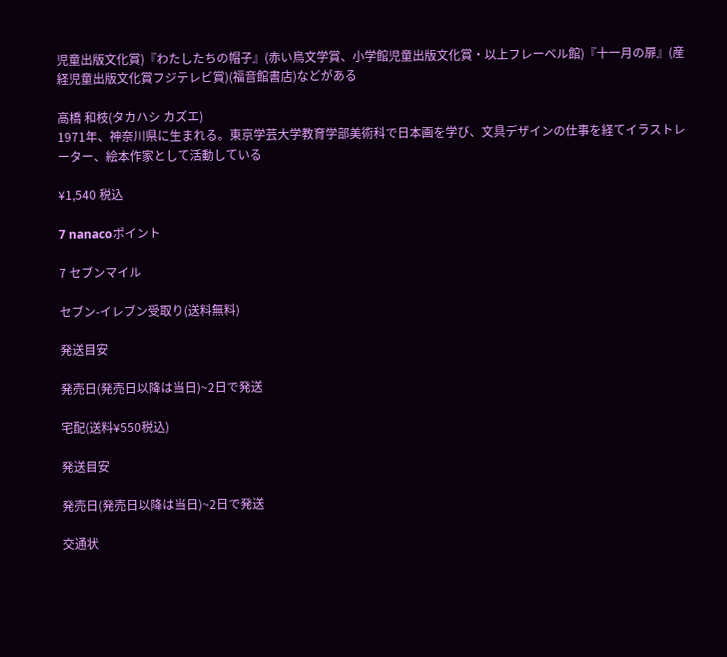児童出版文化賞)『わたしたちの帽子』(赤い鳥文学賞、小学館児童出版文化賞・以上フレーベル館)『十一月の扉』(産経児童出版文化賞フジテレビ賞)(福音館書店)などがある

高橋 和枝(タカハシ カズエ)
1971年、神奈川県に生まれる。東京学芸大学教育学部美術科で日本画を学び、文具デザインの仕事を経てイラストレーター、絵本作家として活動している

¥1,540 税込

7 nanacoポイント

7 セブンマイル

セブン-イレブン受取り(送料無料)

発送目安

発売日(発売日以降は当日)~2日で発送

宅配(送料¥550税込)

発送目安

発売日(発売日以降は当日)~2日で発送

交通状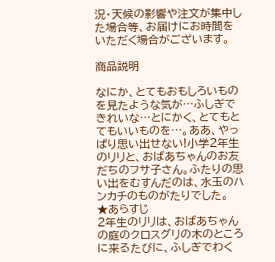況・天候の影響や注文が集中した場合等、お届けにお時間をいただく場合がございます。

商品説明

なにか、とてもおもしろいものを見たような気が…ふしぎできれいな…とにかく、とてもとてもいいものを…。ああ、やっぱり思い出せない!小学2年生のリリと、おばあちゃんのお友だちのフサ子さん。ふたりの思い出をむすんだのは、水玉のハンカチのものがたりでした。
★あらすじ
2年生のリリは、おばあちゃんの庭のクロスグリの木のところに来るたびに、ふしぎでわく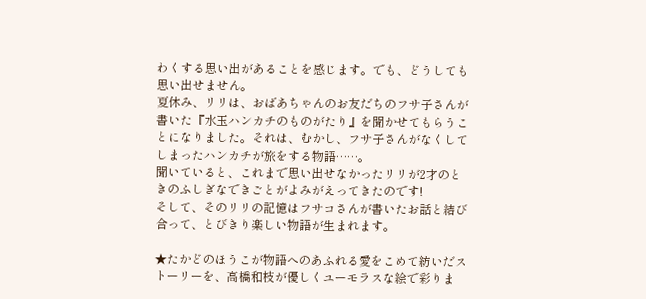わくする思い出があることを感じます。でも、どうしても思い出せません。
夏休み、リリは、おばあちゃんのお友だちのフサ子さんが書いた『水玉ハンカチのものがたり』を聞かせてもらうことになりました。それは、むかし、フサ子さんがなくしてしまったハンカチが旅をする物語……。
聞いていると、これまで思い出せなかったリリが2才のときのふしぎなできごとがよみがえってきたのです!
そして、そのリリの記憶はフサコさんが書いたお話と結び合って、とびきり楽しい物語が生まれます。

★たかどのほうこが物語へのあふれる愛をこめて紡いだストーリーを、高橋和枝が優しくユーモラスな絵で彩りま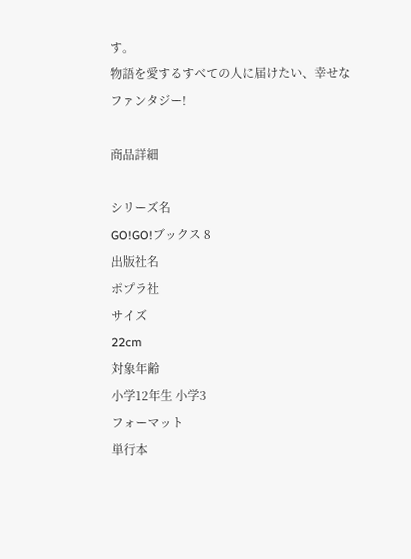す。
物語を愛するすべての人に届けたい、幸せなファンタジー!

商品詳細

シリーズ名
GO!GO!ブックス 8
出版社名
ポプラ社
サイズ
22cm
対象年齢
小学12年生 小学3
フォーマット
単行本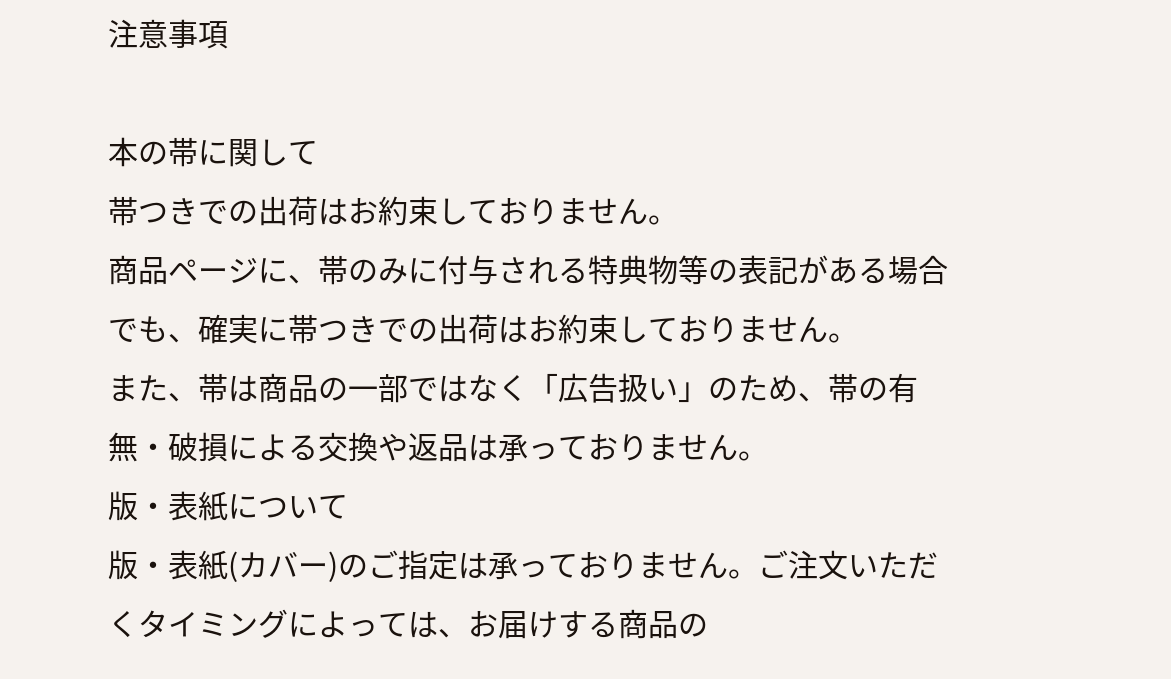注意事項

本の帯に関して
帯つきでの出荷はお約束しておりません。
商品ページに、帯のみに付与される特典物等の表記がある場合でも、確実に帯つきでの出荷はお約束しておりません。
また、帯は商品の一部ではなく「広告扱い」のため、帯の有無・破損による交換や返品は承っておりません。
版・表紙について
版・表紙(カバー)のご指定は承っておりません。ご注文いただくタイミングによっては、お届けする商品の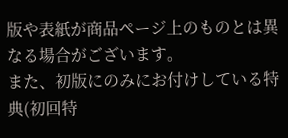版や表紙が商品ページ上のものとは異なる場合がございます。
また、初版にのみにお付けしている特典(初回特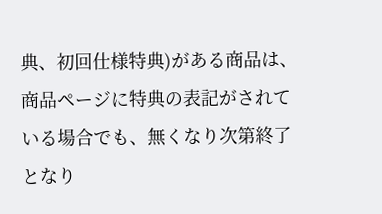典、初回仕様特典)がある商品は、商品ページに特典の表記がされている場合でも、無くなり次第終了となり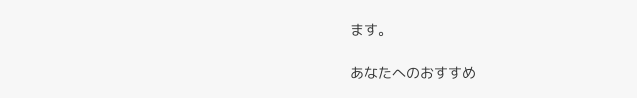ます。

あなたへのおすすめ